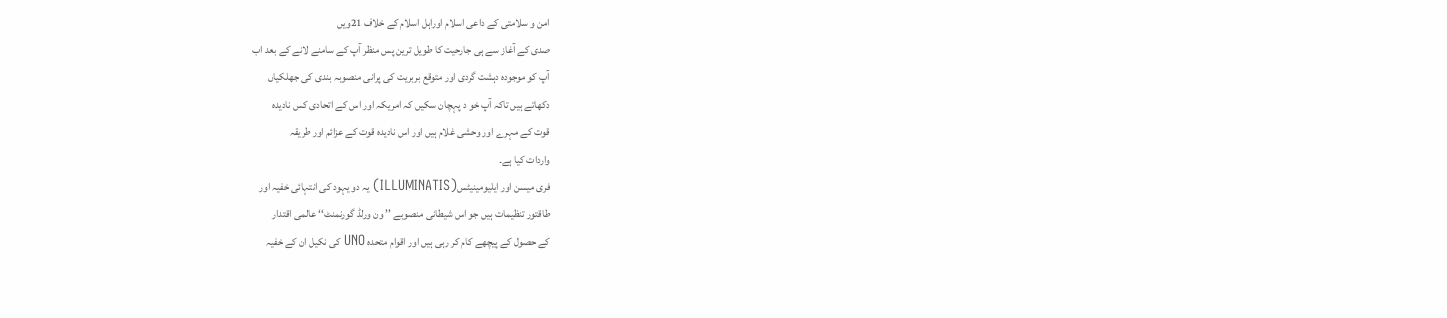امن و سلامتی کے داعی اسلام اوراہل اسلام کے خلاف 21ویں
صدی کے آغاز سے ہی جارحیت کا طویل ترین پس منظر آپ کے سامنے لانے کے بعد اب
آپ کو موجودہ دہشت گردی اور متوقع بربریت کی پرانی منصوبہ بندی کی جھلکیاں
دکھاتے ہیں تاکہ آپ خو د پہچان سکیں کہ امریکہ اور اس کے اتحادی کس نادیدہ
قوت کے مہرے اور وحشی غلام ہیں اور اس نادیدہ قوت کے عزائم اور طریقہ
واردات کیا ہے۔
فری میسن اور ایلیومینیٹس(ILLUMINATIS) یہ دو یہود کی انتہائی خفیہ اور
طاقتور تنظیمات ہیں جو اس شیطانی منصوبے ’’ ون ورلڈ گورنمنٹ‘‘ عالمی اقتدار
کے حصول کے پیچھے کام کر رہی ہیں اور اقوام متحدہ UNO کی نکیل ان کے خفیہ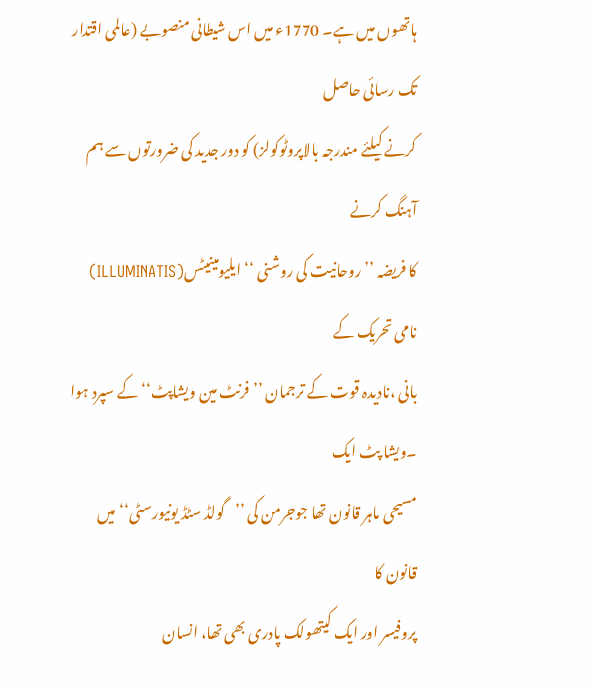ہاتھوں میں ہے۔ 1770ء میں اس شیطانی منصوبے (عالمی اقتدار تک رسائی حاصل
کرنے کیلئے مندرجہ بالاپروٹوکولز) کو دور جدید کی ضرورتوں سے ہم آہنگ کرنے
کا فریضہ ’’ روحانیت کی روشنی ‘‘ ایلیومینیٹس(ILLUMINATIS) نامی تحریک کے
بانی ،نادیدہ قوت کے ترجمان ’’فرنٹ مین ویشاپٹ‘‘ کے سپرد ہوا ۔ویشا پٹ ایک
مسیحی ماہر قانون تھا جوجرمن کی ’’گولڈ سٹڈ یونیورسٹی‘‘ میں قانون کا
پروفیسر اور ایک کیتھولک پادری بھی تھا، انسان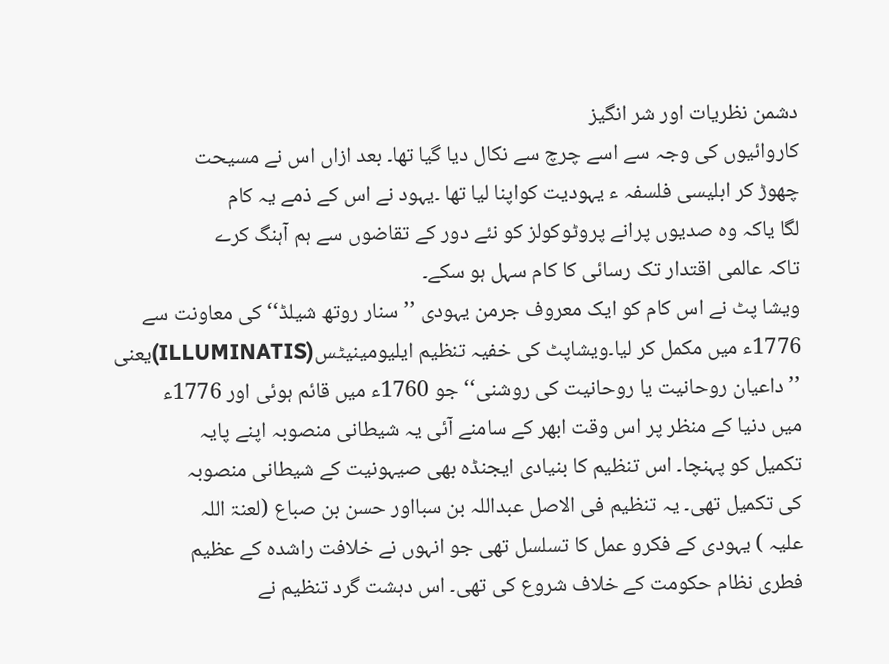دشمن نظریات اور شر انگیز
کاروائیوں کی وجہ سے اسے چرچ سے نکال دیا گیا تھا۔ بعد ازاں اس نے مسیحت
چھوڑ کر ابلیسی فلسفہ ء یہودیت کواپنا لیا تھا ۔یہود نے اس کے ذمے یہ کام
لگا یاکہ وہ صدیوں پرانے پروٹوکولز کو نئے دور کے تقاضوں سے ہم آہنگ کرے
تاکہ عالمی اقتدار تک رسائی کا کام سہل ہو سکے۔
ویشا پٹ نے اس کام کو ایک معروف جرمن یہودی ’’سنار روتھ شیلڈ‘‘کی معاونت سے
1776ء میں مکمل کر لیا۔ویشاپٹ کی خفیہ تنظیم ایلیومینیٹس(ILLUMINATIS)یعنی
’’ داعیان روحانیت یا روحانیت کی روشنی‘‘ جو 1760ء میں قائم ہوئی اور 1776ء
میں دنیا کے منظر پر اس وقت ابھر کے سامنے آئی یہ شیطانی منصوبہ اپنے پایہ
تکمیل کو پہنچا۔ اس تنظیم کا بنیادی ایجنڈہ بھی صیہونیت کے شیطانی منصوبہ
کی تکمیل تھی۔ یہ تنظیم فی الاصل عبداللہ بن سبااور حسن بن صباع (لعنۃ اللہ
علیہ ) یہودی کے فکرو عمل کا تسلسل تھی جو انہوں نے خلافت راشدہ کے عظیم
فطری نظام حکومت کے خلاف شروع کی تھی۔ اس دہشت گرد تنظیم نے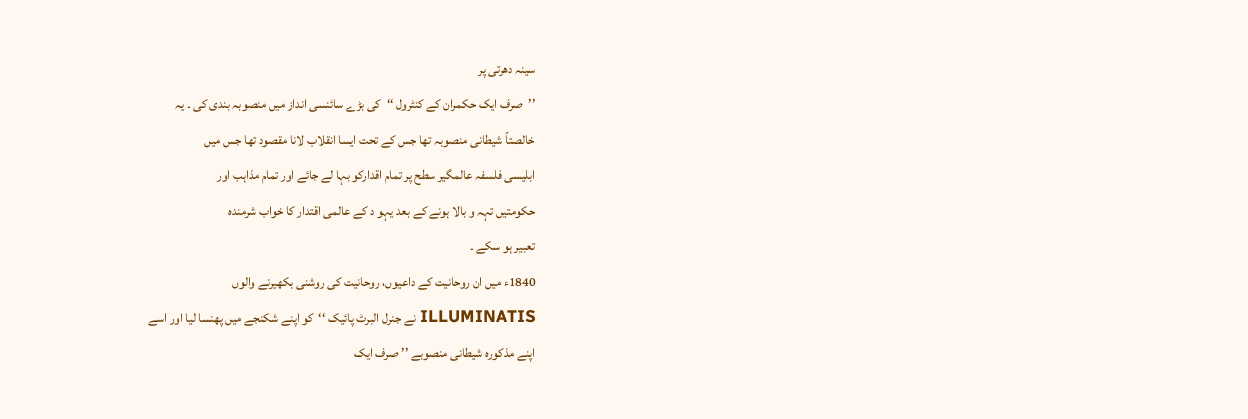سینہ دھرتی پر
’’صرف ایک حکمران کے کنٹرول ‘‘کی بڑے سائنسی انداز میں منصوبہ بندی کی ۔ یہ
خالصتاً شیطانی منصوبہ تھا جس کے تحت ایسا انقلاب لانا مقصود تھا جس میں
ابلیسی فلسفہ عالمگیر سطح پر تمام اقدارکو بہا لے جائے اور تمام مذاہب اور
حکومتیں تہہ و بالا ہونے کے بعد یہو د کے عالمی اقتدار کا خواب شرمندہ
تعبیر ہو سکے ۔
1840ء میں ان روحانیت کے داعیوں، روحانیت کی روشنی بکھیرنے والوں
ILLUMINATIS نے جنرل البرٹ پائیک ‘‘کو اپنے شکنجے میں پھنسا لیا اور اسے
اپنے مذکورہ شیطانی منصوبے ’’ صرف ایک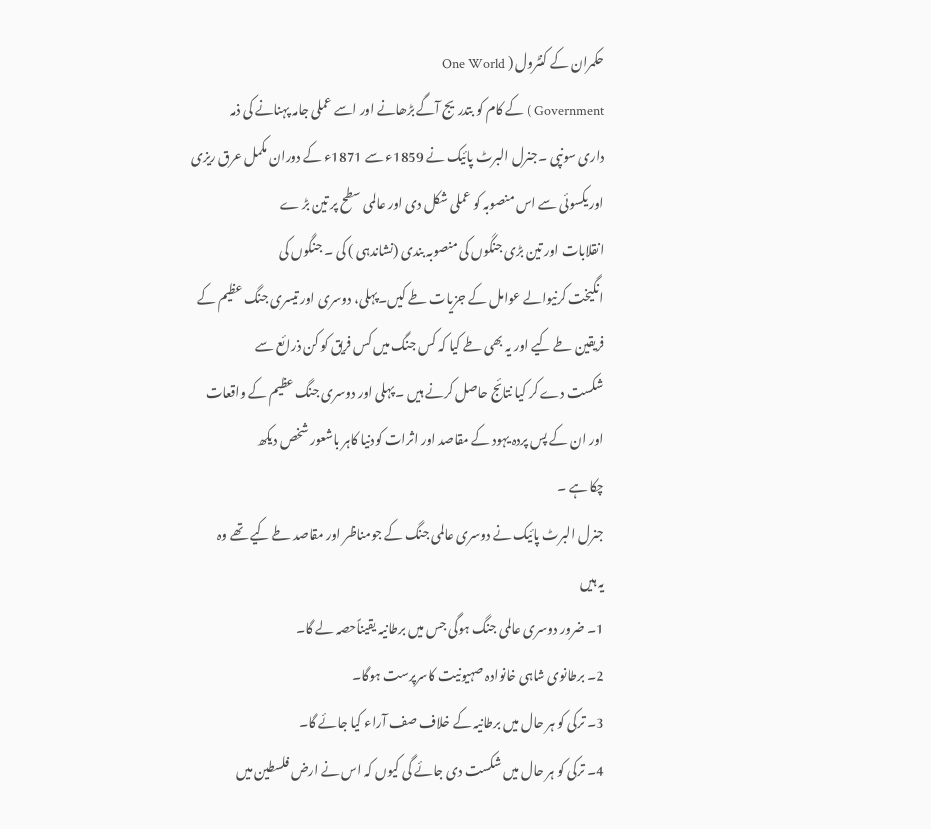حکمران کے کنٹرول ( One World
Government ) کے کام کو بتدریج آگے بڑھانے اور اسے عملی جامہ پہنانے کی ذمہ
داری سونپی ۔جنرل البرٹ پائیک نے 1859ء سے 1871ء کے دوران مکمل عرق ریزی
اور یکسوئی سے اس منصوبہ کو عملی شکل دی اور عالمی سطح پر تین بڑ ے
انقلابات اور تین بڑی جنگوں کی منصوبہ بندی (نشاندہی ) کی ۔ جنگوں کی
انگیخت کرنیوالے عوامل کے جزیات طے کیں۔پہلی، دوسری اور تیسری جنگ عظیم کے
فریقین طے کیے اور یہ بھی طے کیا کہ کس جنگ میں کس فریق کو کن ذرائع سے
شکست دے کر کیا نتائج حاصل کرنے ہیں ۔ پہلی اور دوسری جنگ عظیم کے واقعات
اور ان کے پس پردہ یہود کے مقاصد اور اثرات کودنیا کاہر باشعور شخص دیکھ
چکا ہے ۔
جنرل البرٹ پائیک نے دوسری عالمی جنگ کے جومناظر اور مقاصد طے کیے تھے وہ
یہ ہیں
1۔ ضرور دوسری عالمی جنگ ہوگی جس میں برطانیہ یقیناًحصہ لے گا۔
2۔ برطانوی شاہی خانوادہ صہیونیت کاسرپرست ہوگا۔
3۔ ترکی کو ہر حال میں برطانیہ کے خلاف صف آراء کیا جائے گا۔
4۔ ترکی کو ہر حال میں شکست دی جائے گی کیوں کہ اس نے ارض فلسطین میں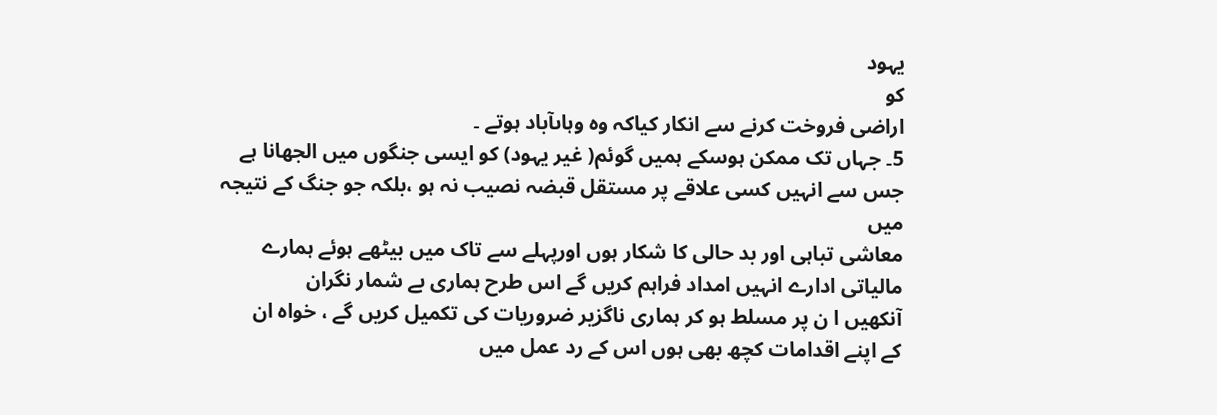یہود
کو
اراضی فروخت کرنے سے انکار کیاکہ وہ وہاںآباد ہوتے ۔
5۔ جہاں تک ممکن ہوسکے ہمیں گوئم( غیر یہود) کو ایسی جنگوں میں الجھانا ہے
جس سے انہیں کسی علاقے پر مستقل قبضہ نصیب نہ ہو ،بلکہ جو جنگ کے نتیجہ میں
معاشی تباہی اور بد حالی کا شکار ہوں اورپہلے سے تاک میں بیٹھے ہوئے ہمارے
مالیاتی ادارے انہیں امداد فراہم کریں گے اس طرح ہماری بے شمار نگران
آنکھیں ا ن پر مسلط ہو کر ہماری ناگزیر ضروریات کی تکمیل کریں گے ، خواہ ان
کے اپنے اقدامات کچھ بھی ہوں اس کے رد عمل میں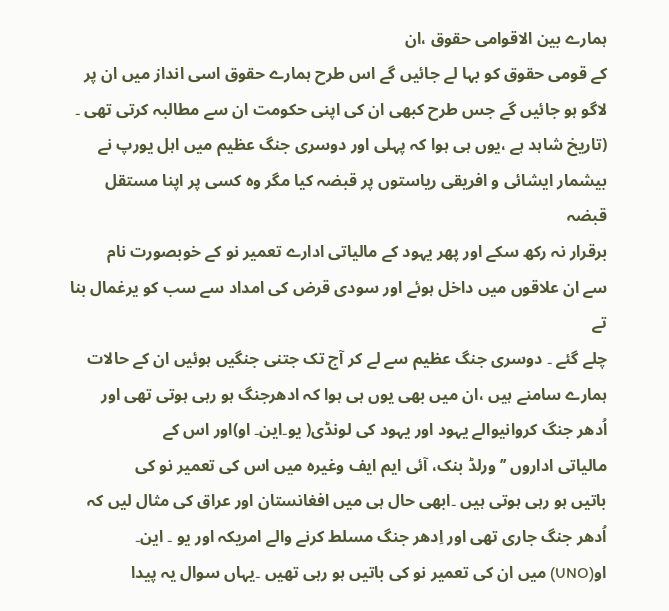ہمارے بین الاقوامی حقوق ،ان
کے قومی حقوق کو بہا لے جائیں گے اس طرح ہمارے حقوق اسی انداز میں ان پر
لاگو ہو جائیں گے جس طرح کبھی ان کی اپنی حکومت ان سے مطالبہ کرتی تھی ۔
(تاریخ شاہد ہے ،یوں ہی ہوا کہ پہلی اور دوسری جنگ عظیم میں اہل یورپ نے
بیشمار ایشائی و افریقی ریاستوں پر قبضہ کیا مگر وہ کسی پر اپنا مستقل قبضہ
برقرار نہ رکھ سکے اور پھر یہود کے مالیاتی ادارے تعمیر نو کے خوبصورت نام
سے ان علاقوں میں داخل ہوئے اور سودی قرض کی امداد سے سب کو یرغمال بنا تے
چلے گئے ۔ دوسری جنگ عظیم سے لے کر آج تک جتنی جنگیں ہوئیں ان کے حالات
ہمارے سامنے ہیں ،ان میں بھی یوں ہی ہوا کہ ادھرجنگ ہو رہی ہوتی تھی اور
اُدھر جنگ کروانیوالے یہود اور یہود کی لونڈی( یو۔این۔ او)اور اس کے
مالیاتی اداروں ’’ ورلڈ بنک، آئی ایم ایف وغیرہ میں اس کی تعمیر نو کی
باتیں ہو رہی ہوتی ہیں ۔ابھی حال ہی میں افغانستان اور عراق کی مثال لیں کہ
اُدھر جنگ جاری تھی اور اِدھر جنگ مسلط کرنے والے امریکہ اور یو ۔ این۔
او(UNO) میں ان کی تعمیر نو کی باتیں ہو رہی تھیں ۔یہاں سوال یہ پیدا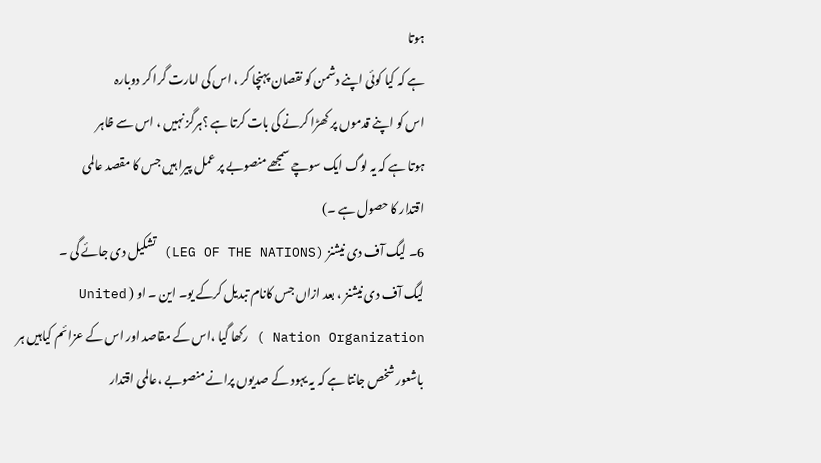ہوتا
ہے کہ کیا کوئی اپنے دشمن کو نقصان پہنچا کر ، اس کی امارت گرا کر دوبارہ
اس کو اپنے قدموں پر کھڑا کرنے کی بات کرتا ہے ؟ہرگز نہیں ، اس سے ظاہر
ہوتا ہے کہ یہ لوگ ایک سوچے سمجھے منصوبے پر عمل پیرا ہیں جس کا مقصد عالمی
اقتدار کا حصول ہے ۔)
6۔ لیگ آف دی نیشنز (LEG OF THE NATIONS) تشکیل دی جائے گی ۔
لیگ آف دی نیشنز ، بعد ازاں جس کانام تبدیل کرکے یو۔ این ۔ او ( United
Nation Organization ) رکھا گیا ،اس کے مقاصد اور اس کے عزائم کیاہیں ہر
باشعور شخص جانتا ہے کہ یہ یہود کے صدیوں پرانے منصوبے ،عالمی اقتدار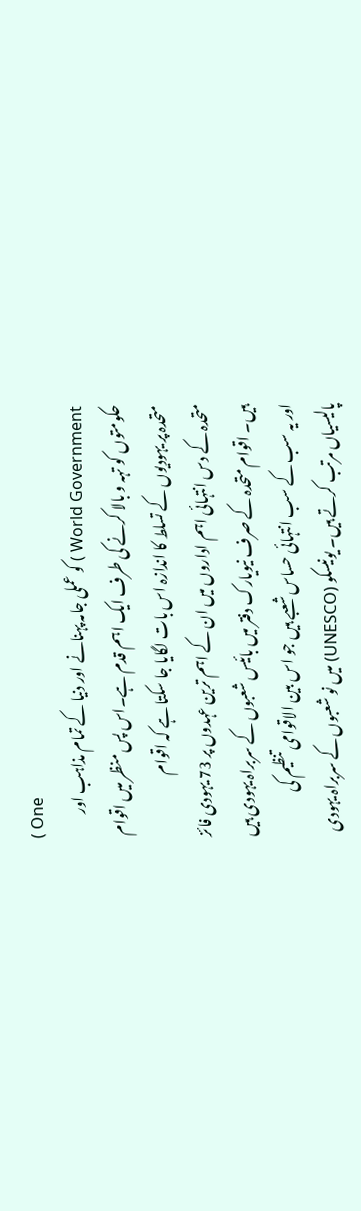( One
World Government ) کو عملی جامہ پہنانے اور دنیا کے تمام مذاہب اور
حکومتوں کو تہہ و بالا کرنے کی طرف ایک اہم قدم ہے۔اس پس منظر میں اقوام
متحدہ پر یہودیوں کے تسلط کا اندازہ اس بات لگایا جا سکتا ہے کہ اقوام
متحدہ کے دس انتہائی اہم اداروں میں ان کے اہم ترین عہدوں پر 73 یہودی فائز
ہیں۔ اقوام متحدہ کے صرف نیویارک دفتر میں بائیس شعبوں کے سربراہ یہودی ہیں
اور یہ سب کے سب انتہائی حساس شعبے ہیں جو اس بین الاقوامی تنظیم کی
پالیسیاں مرتب کرتے ہیں۔ یونیسکو (UNESCO) میں نو شعبوں کے سربراہ یہودی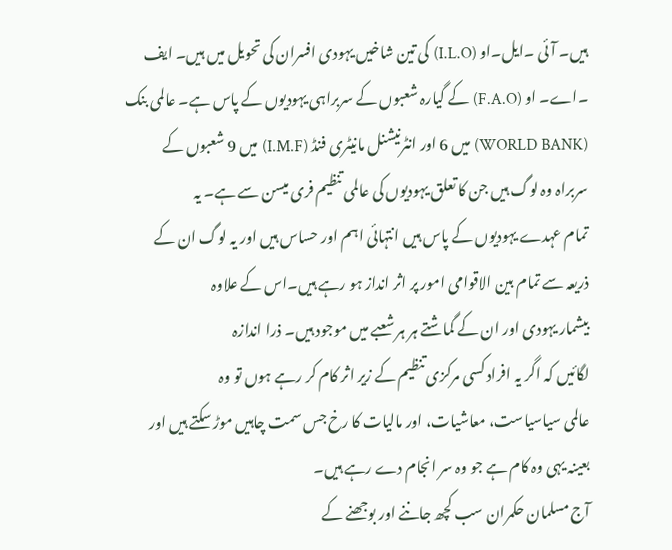ہیں۔ آئی ۔ایل۔او (I.L.O) کی تین شاخیں یہودی افسران کی تحویل میں ہیں۔ ایف
۔اے۔ او (F.A.O) کے گیارہ شعبوں کے سربراہی یہودیوں کے پاس ہے۔ عالمی بنک
(WORLD BANK) میں 6 اور انٹرنیشنل مانیٹری فنڈ (I.M.F) میں 9 شعبوں کے
سربراہ وہ لوگ ہیں جن کا تعلق یہودیوں کی عالمی تنظیم فری میسن سے ہے۔ یہ
تمام عہدے یہودیوں کے پاس ہیں انتہائی اہم اور حساس ہیں اور یہ لوگ ان کے
ذریعہ سے تمام بین الاقوامی امور پر اثر انداز ہو رہے ہیں۔اس کے علاوہ
بیشمار یہودی اور ان کے گماشتے ہر ہر شعبے میں موجود ہیں۔ ذرا اندازہ
لگائیں کہ اگر یہ افراد کسی مرکزی تنظیم کے زیر اثر کام کر رہے ہوں تو وہ
عالمی سیاسیاست، معاشیات، اور مالیات کا رخ جس سمت چاہیں موڑ سکتے ہیں اور
بعینہ یہی وہ کام ہے جو وہ سر انجام دے رہے ہیں۔
آج مسلمان حکمران سب کچھ جاننے اور بوجھنے کے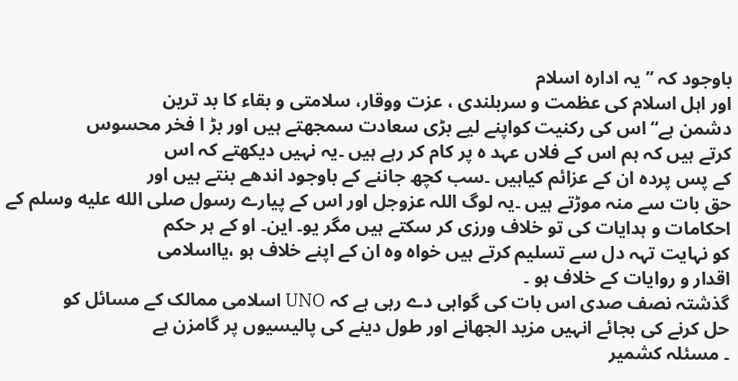باوجود کہ ’’یہ ادارہ اسلام
اور اہل اسلام کی عظمت و سربلندی ، عزت ووقار، سلامتی و بقاء کا بد ترین
دشمن ہے‘‘ اس کی رکنیت کواپنے لیے بڑی سعادت سمجھتے ہیں اور بڑ ا فخر محسوس
کرتے ہیں کہ ہم اس کے فلاں عہد ہ پر کام کر رہے ہیں ۔یہ نہیں دیکھتے کہ اس
کے پس پردہ ان کے عزائم کیاہیں ۔سب کچھ جاننے کے باوجود اندھے بنتے ہیں اور
حق بات سے منہ موڑتے ہیں ۔یہ لوگ اللہ عزوجل اور اس کے پیارے رسول صلى الله عليه وسلم کے
احکامات و ہدایات کی تو خلاف ورزی کر سکتے ہیں مگر یو۔ این۔ او کے ہر حکم
کو نہایت تہہ دل سے تسلیم کرتے ہیں خواہ وہ ان کے اپنے خلاف ہو ،یااسلامی
اقدار و روایات کے خلاف ہو ۔
گذشتہ نصف صدی اس بات کی گواہی دے رہی ہے کہ UNO اسلامی ممالک کے مسائل کو
حل کرنے کی بجائے انہیں مزید الجھانے اور طول دینے کی پالیسیوں پر گامزن ہے
۔ مسئلہ کشمیر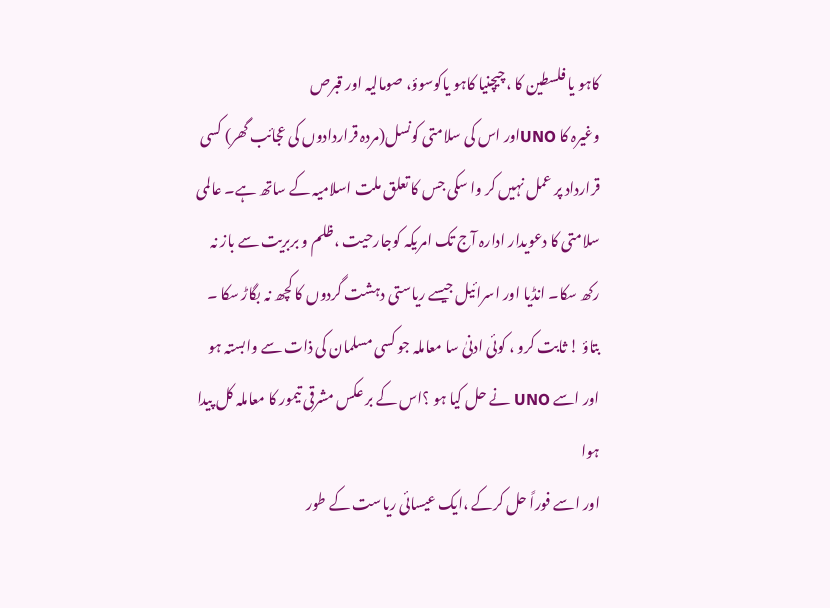کاہو یا فلسطین کا ،چیچنیا کاہو یاکوسوؤ، صومالیہ اور قبرص
وغیرہ کا UNOاور اس کی سلامتی کونسل(مردہ قراردادوں کی عجائب گھر) کسی
قرارداد پر عمل نہیں کر وا سکی جس کا تعلق ملت اسلامیہ کے ساتھ ہے۔ عالمی
سلامتی کا دعویدار ادارہ آج تک امریکہ کوجارحیت ،ظلم و بربریت سے باز نہ
رکھ سکا۔ انڈیا اور اسرائیل جیسے ریاستی دہشت گردوں کا کچھ نہ بگاڑ سکا ۔
بتاؤ ! ثابت کرو ، کوئی ادنیٰ سا معاملہ جو کسی مسلمان کی ذات سے وابستہ ہو
اور اسے UNO نے حل کیا ہو ؟اس کے بر عکس مشرقی تیمور کا معاملہ کل پیدا ہوا
اور اسے فوراً حل کرکے ،ایک عیسائی ریاست کے طور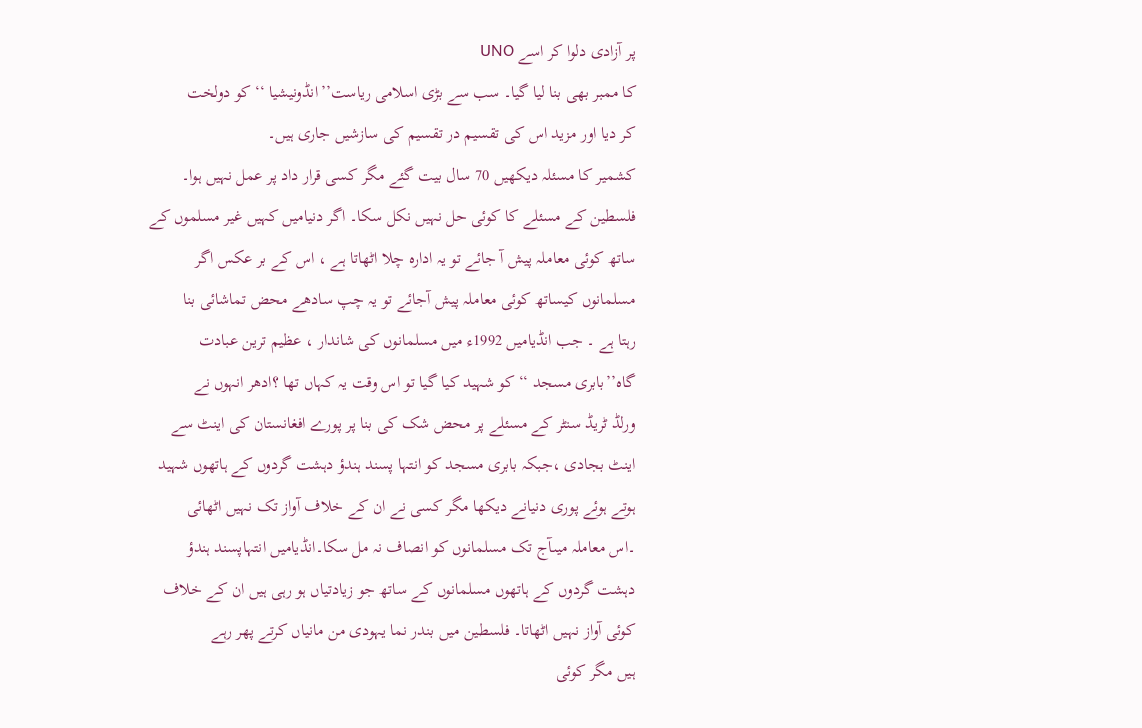پر آزادی دلوا کر اسے UNO
کا ممبر بھی بنا لیا گیا۔ سب سے بڑی اسلامی ریاست’’انڈونیشیا ‘‘ کو دولخت
کر دیا اور مزید اس کی تقسیم در تقسیم کی سازشیں جاری ہیں۔
کشمیر کا مسئلہ دیکھیں 70 سال بیت گئے مگر کسی قرار داد پر عمل نہیں ہوا۔
فلسطین کے مسئلے کا کوئی حل نہیں نکل سکا۔ اگر دنیامیں کہیں غیر مسلموں کے
ساتھ کوئی معاملہ پیش آ جائے تو یہ ادارہ چلا اٹھاتا ہے ، اس کے بر عکس اگر
مسلمانوں کیساتھ کوئی معاملہ پیش آجائے تو یہ چپ سادھے محض تماشائی بنا
رہتا ہے ۔ جب انڈیامیں 1992ء میں مسلمانوں کی شاندار ، عظیم ترین عبادت
گاہ’’بابری مسجد ‘‘ کو شہید کیا گیا تو اس وقت یہ کہاں تھا ؟ادھر انہوں نے
ورلڈ ٹریڈ سنٹر کے مسئلے پر محض شک کی بنا پر پورے افغانستان کی اینٹ سے
اینٹ بجادی ،جبکہ بابری مسجد کو انتہا پسند ہندؤ دہشت گردوں کے ہاتھوں شہید
ہوتے ہوئے پوری دنیانے دیکھا مگر کسی نے ان کے خلاف آواز تک نہیں اٹھائی
۔اس معاملہ میںآج تک مسلمانوں کو انصاف نہ مل سکا۔انڈیامیں انتہاپسند ہندؤ
دہشت گردوں کے ہاتھوں مسلمانوں کے ساتھ جو زیادتیاں ہو رہی ہیں ان کے خلاف
کوئی آواز نہیں اٹھاتا۔ فلسطین میں بندر نما یہودی من مانیاں کرتے پھر رہے
ہیں مگر کوئی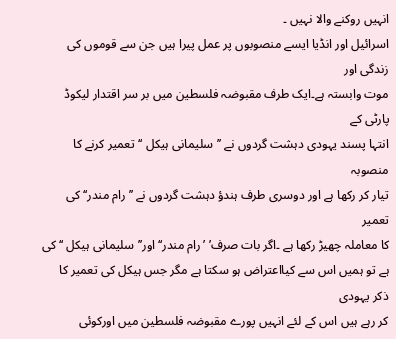انہیں روکنے والا نہیں ۔
اسرائیل اور انڈیا ایسے منصوبوں پر عمل پیرا ہیں جن سے قوموں کی زندگی اور
موت وابستہ ہے۔ایک طرف مقبوضہ فلسطین میں بر سر اقتدار لیکوڈ پارٹی کے
انتہا پسند یہودی دہشت گردوں نے ’’سلیمانی ہیکل ‘‘تعمیر کرنے کا منصوبہ
تیار کر رکھا ہے اور دوسری طرف ہندؤ دہشت گردوں نے ’’رام مندر‘‘ کی تعمیر
کا معاملہ چھیڑ رکھا ہے ۔اگر بات صرف’ ’رام مندر‘‘اور’’سلیمانی ہیکل ‘‘ کی
ہے تو ہمیں اس سے کیااعتراض ہو سکتا ہے مگر جس ہیکل کی تعمیر کا ذکر یہودی
کر رہے ہیں اس کے لئے انہیں پورے مقبوضہ فلسطین میں اورکوئی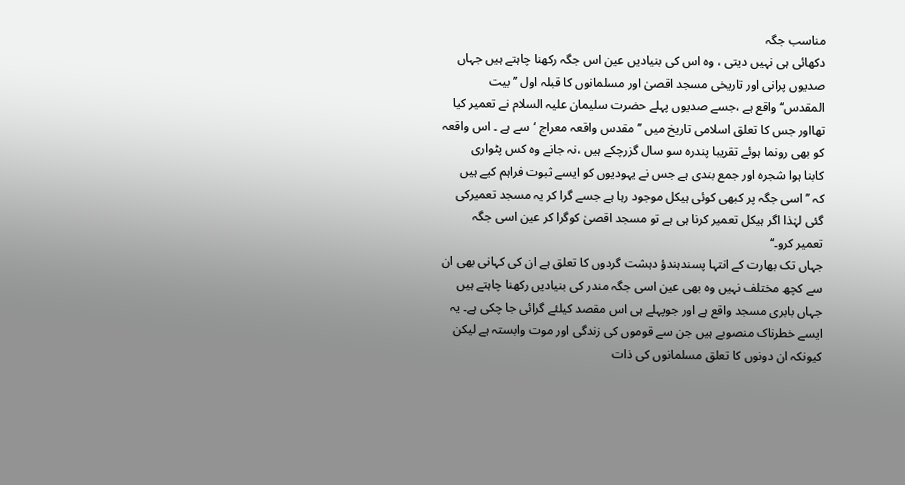مناسب جگہ
دکھائی ہی نہیں دیتی ، وہ اس کی بنیادیں عین اس جگہ رکھنا چاہتے ہیں جہاں
صدیوں پرانی اور تاریخی مسجد اقصیٰ اور مسلمانوں کا قبلہ اول ’’بیت
المقدس‘‘ واقع ہے ،جسے صدیوں پہلے حضرت سلیمان علیہ السلام نے تعمیر کیا
تھااور جس کا تعلق اسلامی تاریخ میں ’’مقدس واقعہ معراج ‘سے ہے ۔ اس واقعہ
کو بھی رونما ہوئے تقریبا پندرہ سو سال گزرچکے ہیں ،نہ جانے وہ کس پٹواری
کابنا ہوا شجرہ اور جمع بندی ہے جس نے یہودیوں کو ایسے ثبوت فراہم کیے ہیں
کہ ’’اسی جگہ پر کبھی کوئی ہیکل موجود رہا ہے جسے گرا کر یہ مسجد تعمیرکی
گئی لہٰذا اگر ہیکل تعمیر کرنا ہی ہے تو مسجد اقصیٰ کوگرا کر عین اسی جگہ
تعمیر کرو۔‘‘
جہاں تک بھارت کے انتہا پسندہندؤ دہشت گردوں کا تعلق ہے ان کی کہانی بھی ان
سے کچھ مختلف نہیں وہ بھی عین اسی جگہ مندر کی بنیادیں رکھنا چاہتے ہیں
جہاں بابری مسجد واقع ہے اور جوپہلے ہی اس مقصد کیلئے گرائی جا چکی ہے۔ یہ
ایسے خطرناک منصوبے ہیں جن سے قوموں کی زندگی اور موت وابستہ ہے لیکن
کیونکہ ان دونوں کا تعلق مسلمانوں کی ذات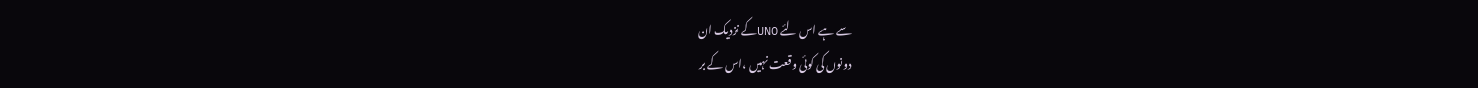سے ہے اس لئے UNOکے نزدیک ان
دونوں کی کوئی وقعت نہیں ،اس کے بر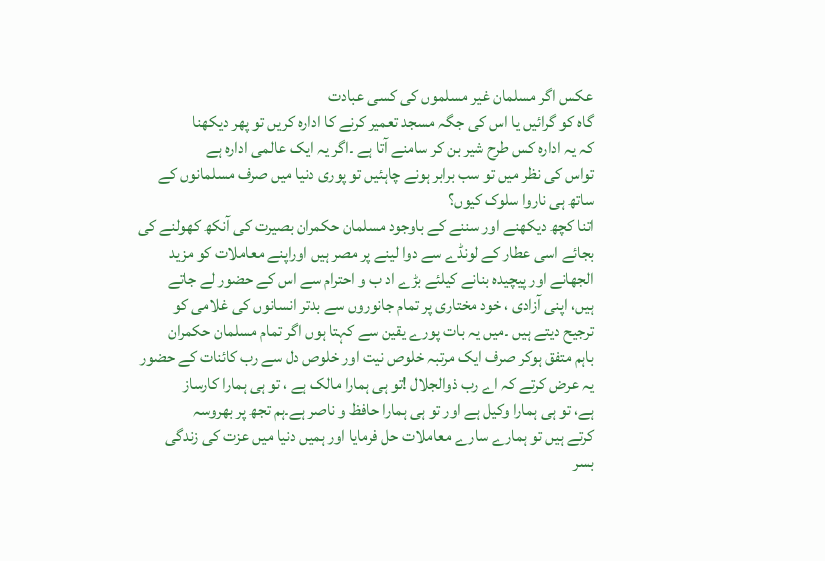عکس اگر مسلمان غیر مسلموں کی کسی عبادت
گاہ کو گرائیں یا اس کی جگہ مسجد تعمیر کرنے کا ادارہ کریں تو پھر دیکھنا
کہ یہ ادارہ کس طرح شیر بن کر سامنے آتا ہے ۔اگر یہ ایک عالمی ادارہ ہے
تواس کی نظر میں تو سب برابر ہونے چاہئیں تو پوری دنیا میں صرف مسلمانوں کے
ساتھ ہی ناروا سلوک کیوں؟
اتنا کچھ دیکھنے اور سننے کے باوجود مسلمان حکمران بصیرت کی آنکھ کھولنے کی
بجائے اسی عطار کے لونڈے سے دوا لینے پر مصر ہیں اوراپنے معاملات کو مزید
الجھانے اور پیچیدہ بنانے کیلئے بڑے اد ب و احترام سے اس کے حضور لے جاتے
ہیں، اپنی آزادی ، خود مختاری پر تمام جانوروں سے بدتر انسانوں کی غلامی کو
ترجیح دیتے ہیں ۔میں یہ بات پورے یقین سے کہتا ہوں اگر تمام مسلمان حکمران
باہم متفق ہوکر صرف ایک مرتبہ خلوص نیت اور خلوص دل سے رب کائنات کے حضور
یہ عرض کرتے کہ اے رب ذوالجلال !تو ہی ہمارا مالک ہے ، تو ہی ہمارا کارساز
ہے، تو ہی ہمارا وکیل ہے اور تو ہی ہمارا حافظ و ناصر ہے۔ہم تجھ پر بھروسہ
کرتے ہیں تو ہمارے سارے معاملات حل فرمایا اور ہمیں دنیا میں عزت کی زندگی
بسر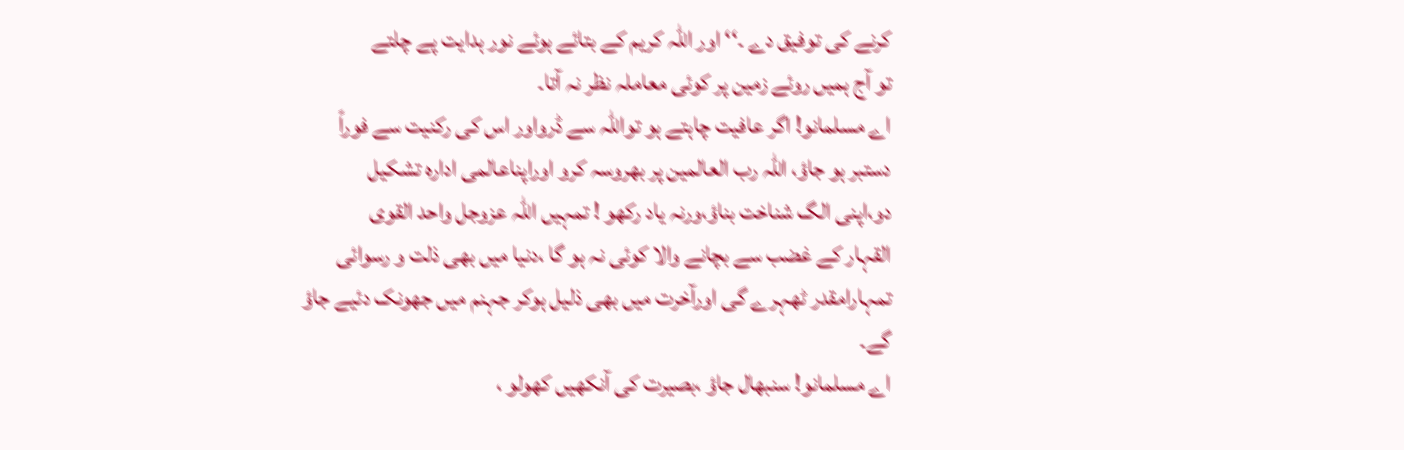کرنے کی توفیق دے ۔‘‘ اور اللہ کریم کے بتائے ہوئے نور ہدایت پے چلتے
تو آج ہمیں روئے زمین پر کوئی معاملہ نظر نہ آتا۔
اے مسلمانو! اگر عافیت چاہتے ہو تواللہ سے ڈرواور اس کی رکنیت سے فوراً
دستبر ہو جاؤ، اللہ رب العالمین پر بھروسہ کرو اوراپناعالمی ادارہ تشکیل
دو،اپنی الگ شناخت بناؤ،ورنہ یاد رکھو ! تمہیں اللہ عزوجل واحد القوی
القہار کے غضب سے بچانے والا کوئی نہ ہو گا ،دنیا میں بھی ذلت و رسوائی
تمہارامقدر ٹھہرے گی اورآخرت میں بھی ذلیل ہوکر جہنم میں جھونک دئیے جاؤ
گے۔
اے مسلمانو! سنبھال جاؤ ،بصیرت کی آنکھیں کھولو ،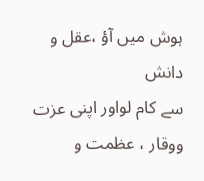ہوش میں آؤ ،عقل و دانش
سے کام لواور اپنی عزت ووقار ، عظمت و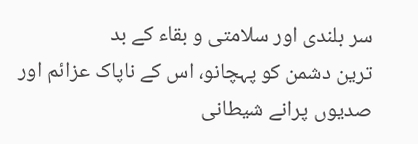سر بلندی اور سلامتی و بقاء کے بد
ترین دشمن کو پہچانو، اس کے ناپاک عزائم اور صدیوں پرانے شیطانی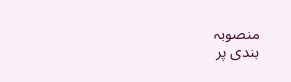منصوبہ
بندی پر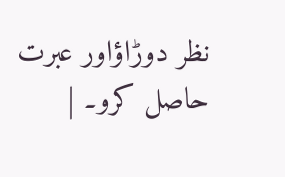نظر دوڑاؤاور عبرت حاصل کرو۔ |